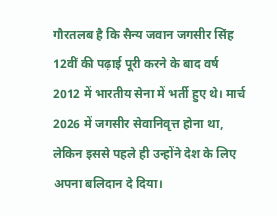गौरतलब है कि सैन्य जवान जगसीर सिंह 12वीं की पढ़ाई पूरी करने के बाद वर्ष 2012 में भारतीय सेना में भर्ती हुए थे। मार्च 2026 में जगसीर सेवानिवृत्त होना था, लेकिन इससे पहले ही उन्होंने देश के लिए अपना बलिदान दे दिया।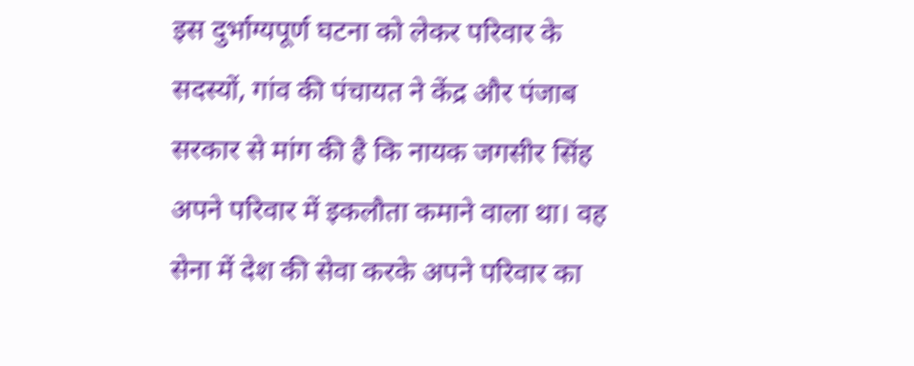इस दुर्भाग्यपूर्ण घटना को लेकर परिवार के सदस्यों, गांव की पंचायत ने केंद्र और पंजाब सरकार से मांग की है कि नायक जगसीर सिंह अपने परिवार में इकलौता कमाने वाला था। वह सेना में देश की सेवा करके अपने परिवार का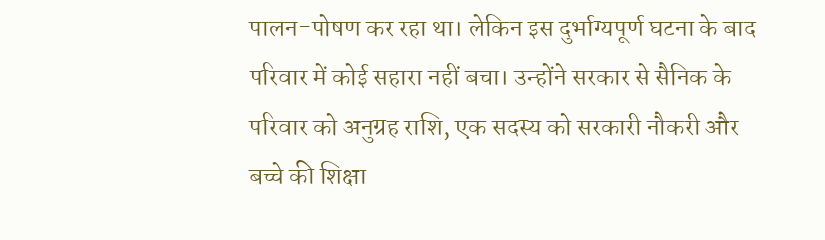पालन-पोषण कर रहा था। लेकिन इस दुर्भाग्यपूर्ण घटना के बाद परिवार में कोई सहारा नहीं बचा। उन्होंने सरकार से सैनिक के परिवार को अनुग्रह राशि, एक सदस्य को सरकारी नौकरी और बच्चे की शिक्षा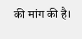की मांग की है।